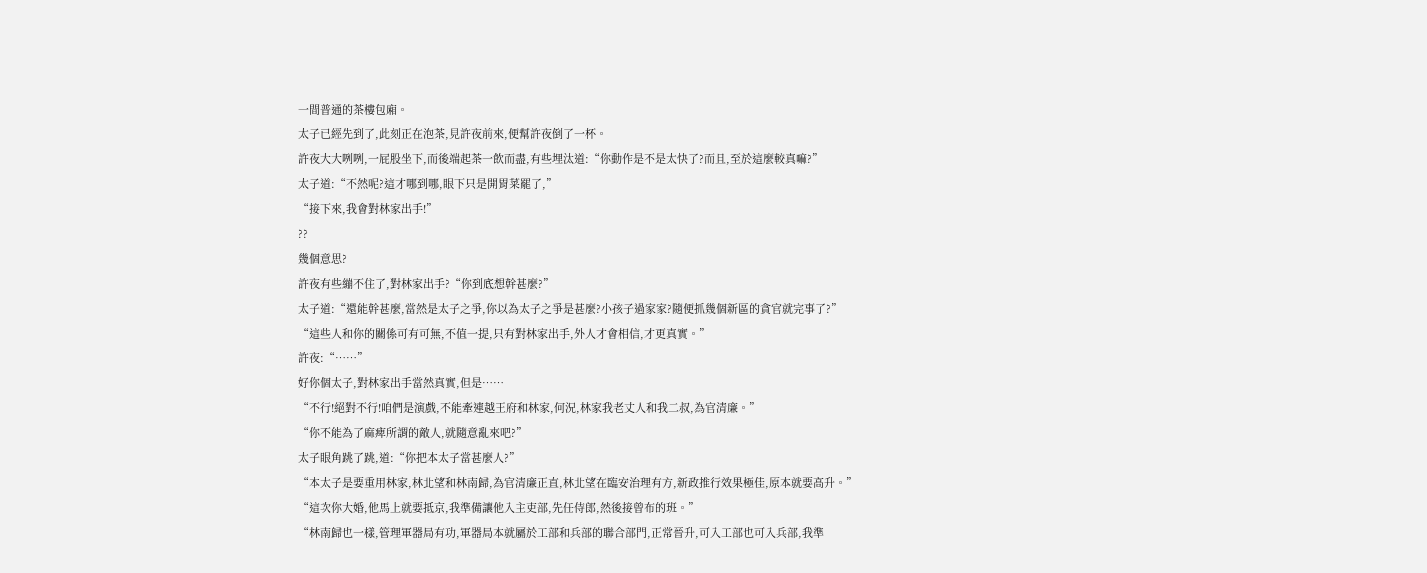一間普通的茶樓包廂。
太子已經先到了,此刻正在泡茶,見許夜前來,便幫許夜倒了一杯。
許夜大大咧咧,一屁股坐下,而後端起茶一飲而盡,有些埋汰道:“你動作是不是太快了?而且,至於這麼較真嘛?”
太子道:“不然呢?這才哪到哪,眼下只是開胃菜罷了,”
“接下來,我會對林家出手!”
??
幾個意思?
許夜有些繃不住了,對林家出手?“你到底想幹甚麼?”
太子道:“還能幹甚麼,當然是太子之爭,你以為太子之爭是甚麼?小孩子過家家?隨便抓幾個新區的貪官就完事了?”
“這些人和你的關係可有可無,不值一提,只有對林家出手,外人才會相信,才更真實。”
許夜:“……”
好你個太子,對林家出手當然真實,但是……
“不行!絕對不行!咱們是演戲,不能牽連越王府和林家,何況,林家我老丈人和我二叔,為官清廉。”
“你不能為了麻痺所謂的敵人,就隨意亂來吧?”
太子眼角跳了跳,道:“你把本太子當甚麼人?”
“本太子是要重用林家,林北望和林南歸,為官清廉正直,林北望在臨安治理有方,新政推行效果極佳,原本就要高升。”
“這次你大婚,他馬上就要抵京,我準備讓他入主吏部,先任侍郎,然後接曾布的班。”
“林南歸也一樣,管理軍器局有功,軍器局本就屬於工部和兵部的聯合部門,正常晉升,可入工部也可入兵部,我準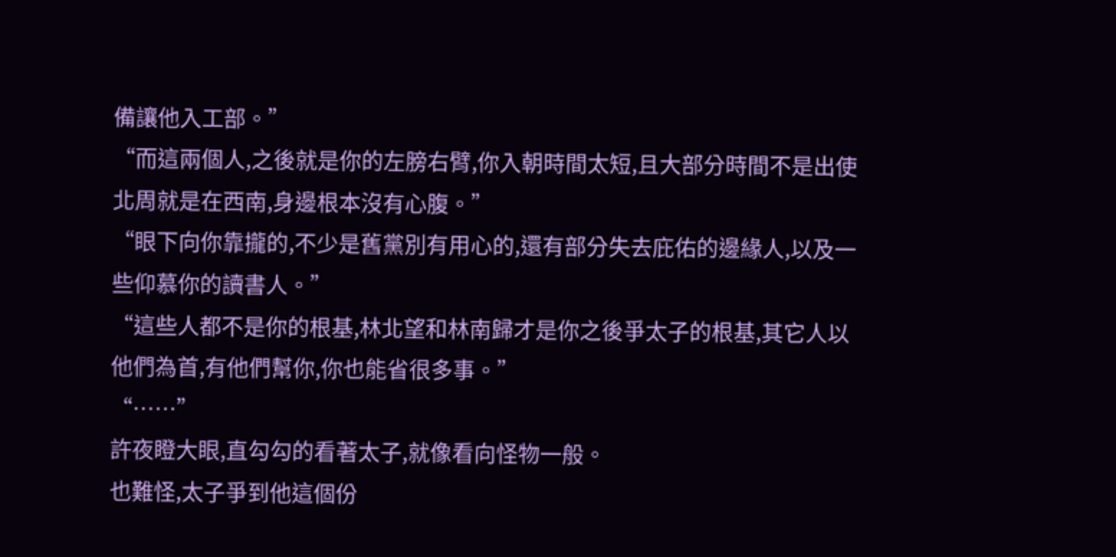備讓他入工部。”
“而這兩個人,之後就是你的左膀右臂,你入朝時間太短,且大部分時間不是出使北周就是在西南,身邊根本沒有心腹。”
“眼下向你靠攏的,不少是舊黨別有用心的,還有部分失去庇佑的邊緣人,以及一些仰慕你的讀書人。”
“這些人都不是你的根基,林北望和林南歸才是你之後爭太子的根基,其它人以他們為首,有他們幫你,你也能省很多事。”
“……”
許夜瞪大眼,直勾勾的看著太子,就像看向怪物一般。
也難怪,太子爭到他這個份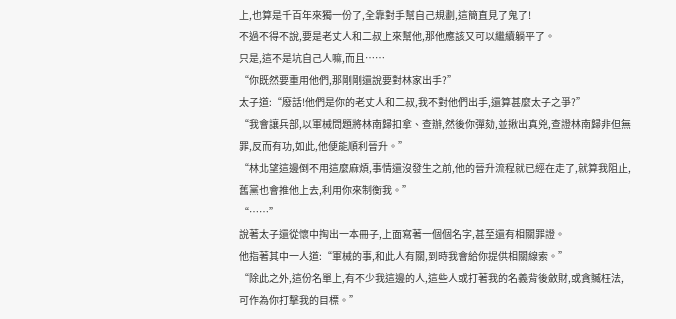上,也算是千百年來獨一份了,全靠對手幫自己規劃,這簡直見了鬼了!
不過不得不說,要是老丈人和二叔上來幫他,那他應該又可以繼續躺平了。
只是,這不是坑自己人嘛,而且……
“你既然要重用他們,那剛剛還說要對林家出手?”
太子道:“廢話!他們是你的老丈人和二叔,我不對他們出手,還算甚麼太子之爭?”
“我會讓兵部,以軍械問題將林南歸扣拿、查辦,然後你彈劾,並揪出真兇,查證林南歸非但無罪,反而有功,如此,他便能順利晉升。”
“林北望這邊倒不用這麼麻煩,事情還沒發生之前,他的晉升流程就已經在走了,就算我阻止,舊黨也會推他上去,利用你來制衡我。”
“……”
說著太子還從懷中掏出一本冊子,上面寫著一個個名字,甚至還有相關罪證。
他指著其中一人道:“軍械的事,和此人有關,到時我會給你提供相關線索。”
“除此之外,這份名單上,有不少我這邊的人,這些人或打著我的名義背後斂財,或貪贓枉法,可作為你打擊我的目標。”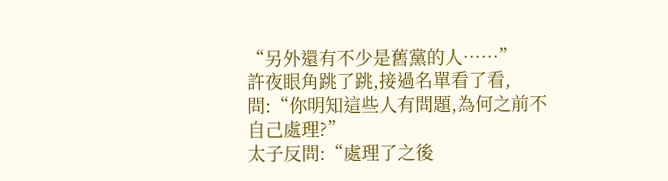“另外還有不少是舊黨的人……”
許夜眼角跳了跳,接過名單看了看,問:“你明知這些人有問題,為何之前不自己處理?”
太子反問:“處理了之後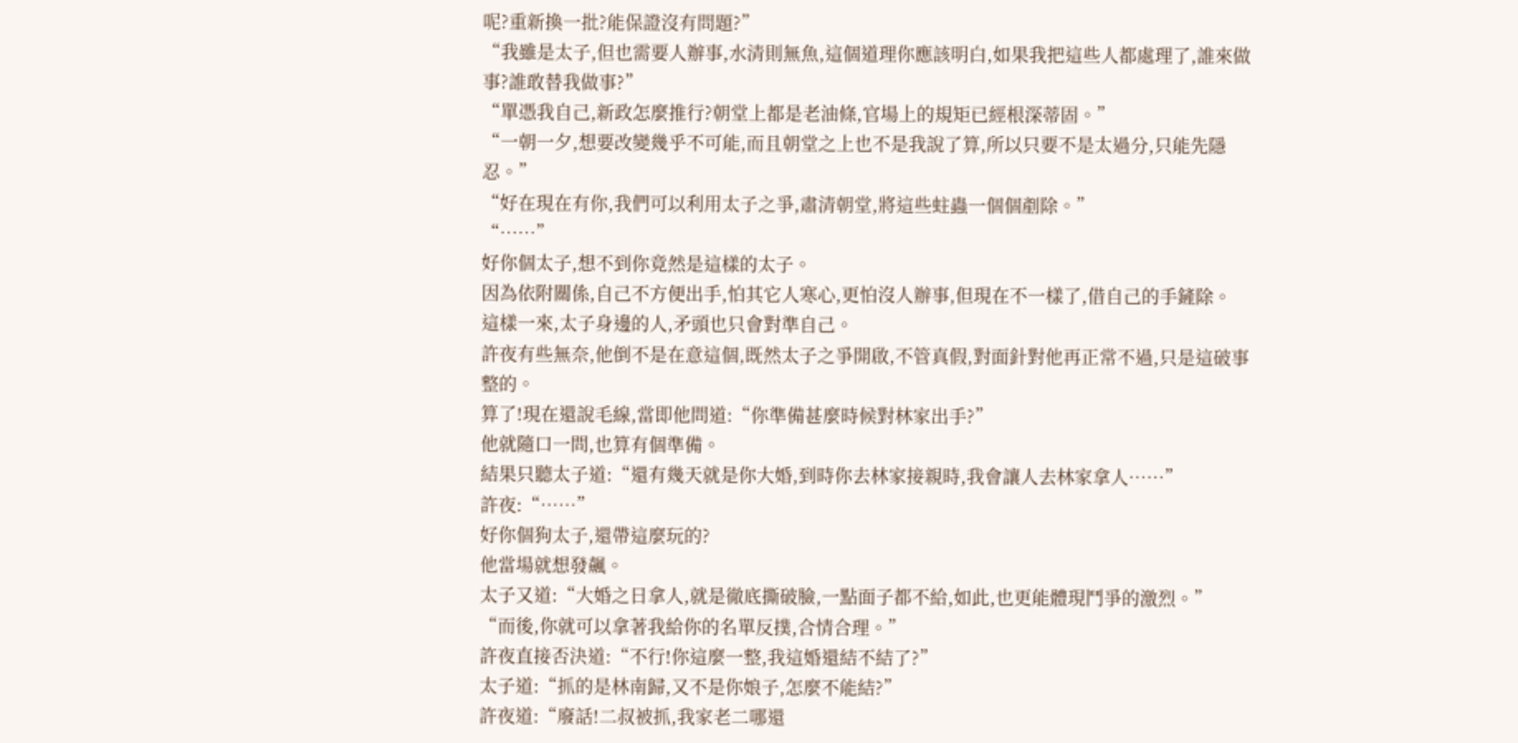呢?重新換一批?能保證沒有問題?”
“我雖是太子,但也需要人辦事,水清則無魚,這個道理你應該明白,如果我把這些人都處理了,誰來做事?誰敢替我做事?”
“單憑我自己,新政怎麼推行?朝堂上都是老油條,官場上的規矩已經根深蒂固。”
“一朝一夕,想要改變幾乎不可能,而且朝堂之上也不是我說了算,所以只要不是太過分,只能先隱忍。”
“好在現在有你,我們可以利用太子之爭,肅清朝堂,將這些蛀蟲一個個剷除。”
“……”
好你個太子,想不到你竟然是這樣的太子。
因為依附關係,自己不方便出手,怕其它人寒心,更怕沒人辦事,但現在不一樣了,借自己的手鏟除。
這樣一來,太子身邊的人,矛頭也只會對準自己。
許夜有些無奈,他倒不是在意這個,既然太子之爭開啟,不管真假,對面針對他再正常不過,只是這破事整的。
算了!現在還說毛線,當即他問道:“你準備甚麼時候對林家出手?”
他就隨口一問,也算有個準備。
結果只聽太子道:“還有幾天就是你大婚,到時你去林家接親時,我會讓人去林家拿人……”
許夜:“……”
好你個狗太子,還帶這麼玩的?
他當場就想發飆。
太子又道:“大婚之日拿人,就是徹底撕破臉,一點面子都不給,如此,也更能體現鬥爭的激烈。”
“而後,你就可以拿著我給你的名單反撲,合情合理。”
許夜直接否決道:“不行!你這麼一整,我這婚還結不結了?”
太子道:“抓的是林南歸,又不是你娘子,怎麼不能結?”
許夜道:“廢話!二叔被抓,我家老二哪還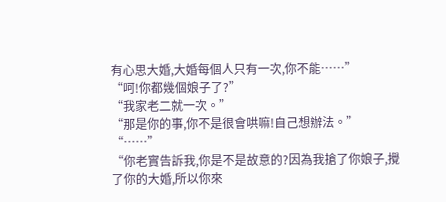有心思大婚,大婚每個人只有一次,你不能……”
“呵!你都幾個娘子了?”
“我家老二就一次。”
“那是你的事,你不是很會哄嘛!自己想辦法。”
“……”
“你老實告訴我,你是不是故意的?因為我搶了你娘子,攪了你的大婚,所以你來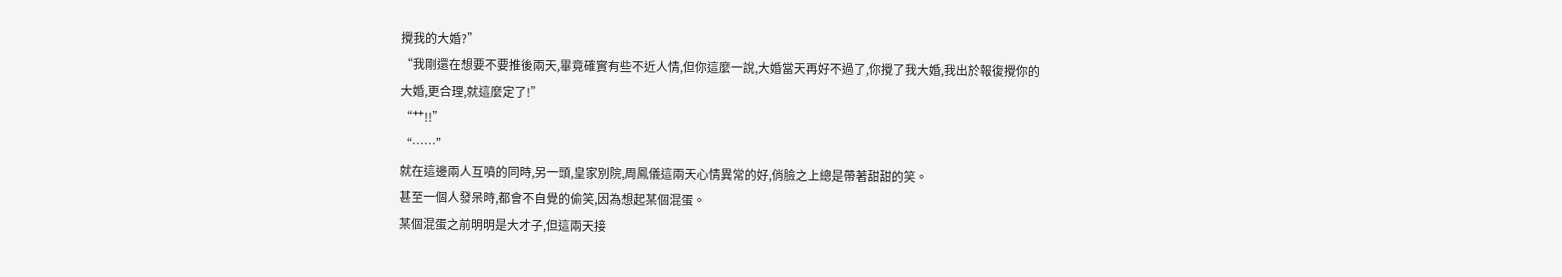攪我的大婚?”
“我剛還在想要不要推後兩天,畢竟確實有些不近人情,但你這麼一說,大婚當天再好不過了,你攪了我大婚,我出於報復攪你的大婚,更合理,就這麼定了!”
“艹!!”
“……”
就在這邊兩人互噴的同時,另一頭,皇家別院,周鳳儀這兩天心情異常的好,俏臉之上總是帶著甜甜的笑。
甚至一個人發呆時,都會不自覺的偷笑,因為想起某個混蛋。
某個混蛋之前明明是大才子,但這兩天接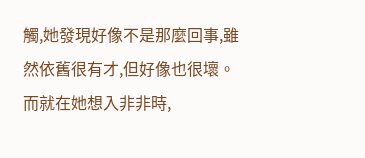觸,她發現好像不是那麼回事,雖然依舊很有才,但好像也很壞。
而就在她想入非非時,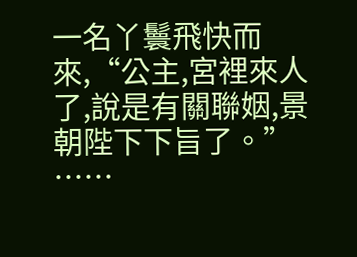一名丫鬟飛快而來,“公主,宮裡來人了,說是有關聯姻,景朝陛下下旨了。”
……